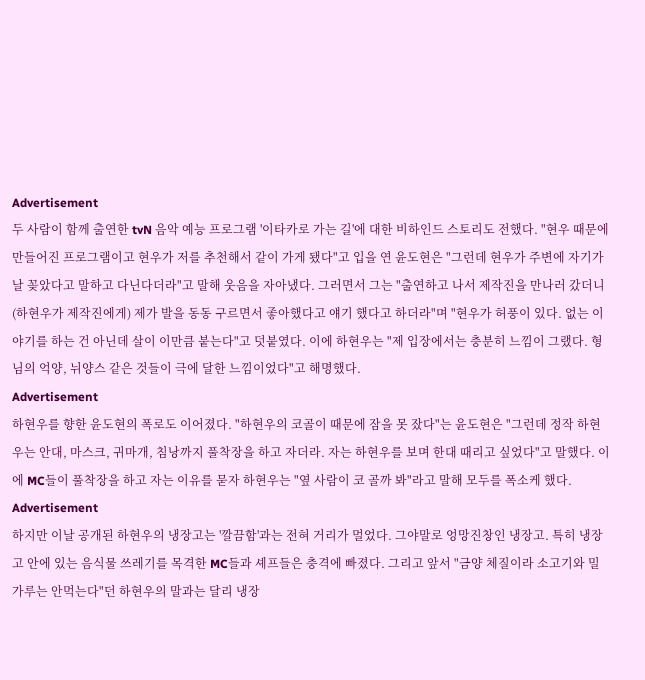Advertisement
두 사람이 함께 출연한 tvN 음악 예능 프로그램 '이타카로 가는 길'에 대한 비하인드 스토리도 전했다. "현우 때문에 만들어진 프로그램이고 현우가 저를 추천해서 같이 가게 됐다"고 입을 연 윤도현은 "그런데 현우가 주변에 자기가 날 꽂았다고 말하고 다닌다더라"고 말해 웃음을 자아냈다. 그러면서 그는 "출연하고 나서 제작진을 만나러 갔더니 (하현우가 제작진에게) 제가 발을 동동 구르면서 좋아했다고 얘기 했다고 하더라"며 "현우가 허풍이 있다. 없는 이야기를 하는 건 아닌데 살이 이만큼 붙는다"고 덧붙였다. 이에 하현우는 "제 입장에서는 충분히 느낌이 그랬다. 형님의 억양, 뉘양스 같은 것들이 극에 달한 느낌이었다"고 해명했다.
Advertisement
하현우를 향한 윤도현의 폭로도 이어졌다. "하현우의 코골이 때문에 잠을 못 잤다"는 윤도현은 "그런데 정작 하현우는 안대, 마스크, 귀마개, 침낭까지 풀착장을 하고 자더라. 자는 하현우를 보며 한대 때리고 싶었다"고 말했다. 이에 MC들이 풀착장을 하고 자는 이유를 묻자 하현우는 "옆 사람이 코 골까 봐"라고 말해 모두를 폭소케 했다.
Advertisement
하지만 이날 공개된 하현우의 냉장고는 '깔끔함'과는 전혀 거리가 멀었다. 그야말로 엉망진창인 냉장고. 특히 냉장고 안에 있는 음식물 쓰레기를 목격한 MC들과 셰프들은 충격에 빠졌다. 그리고 앞서 "금양 체질이라 소고기와 밀가루는 안먹는다"던 하현우의 말과는 달리 냉장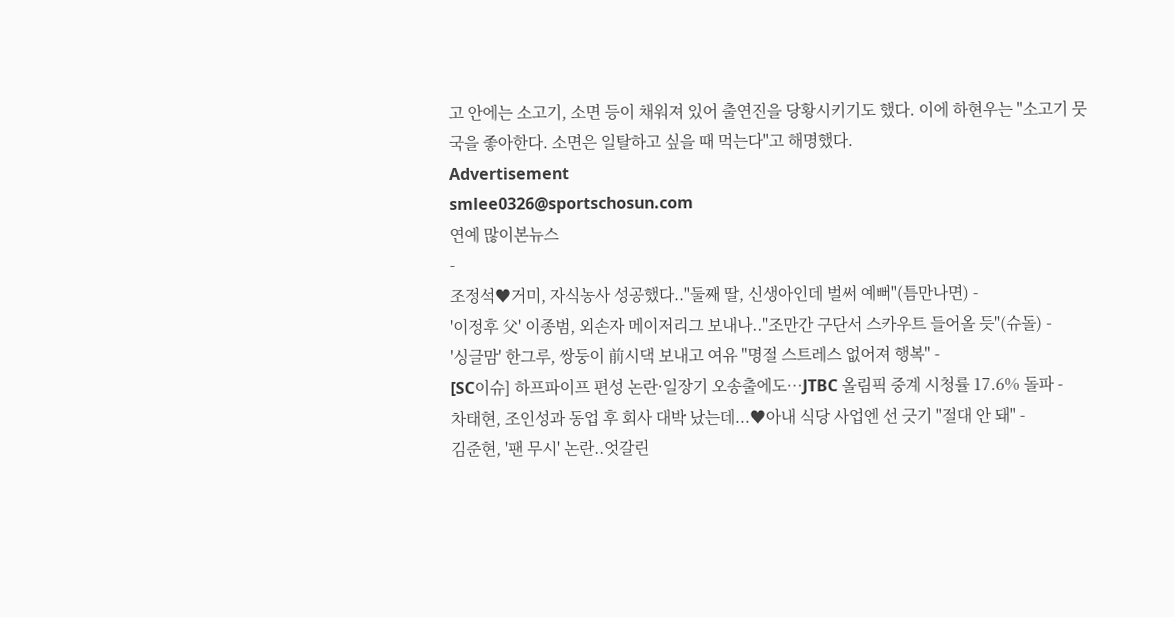고 안에는 소고기, 소면 등이 채워져 있어 출연진을 당황시키기도 했다. 이에 하현우는 "소고기 뭇국을 좋아한다. 소면은 일탈하고 싶을 때 먹는다"고 해명했다.
Advertisement
smlee0326@sportschosun.com
연예 많이본뉴스
-
조정석♥거미, 자식농사 성공했다.."둘째 딸, 신생아인데 벌써 예뻐"(틈만나면) -
'이정후 父' 이종범, 외손자 메이저리그 보내나.."조만간 구단서 스카우트 들어올 듯"(슈돌) -
'싱글맘' 한그루, 쌍둥이 前시댁 보내고 여유 "명절 스트레스 없어져 행복" -
[SC이슈] 하프파이프 편성 논란·일장기 오송출에도…JTBC 올림픽 중계 시청률 17.6% 돌파 -
차태현, 조인성과 동업 후 회사 대박 났는데...♥아내 식당 사업엔 선 긋기 "절대 안 돼" -
김준현, '팬 무시' 논란..엇갈린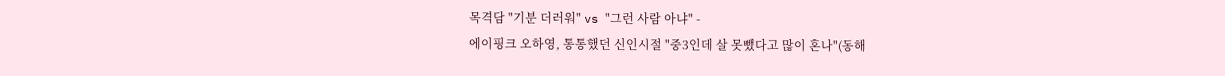목격담 "기분 더러워" vs "그런 사람 아냐" -
에이핑크 오하영, 통통했던 신인시절 "중3인데 살 못뺐다고 많이 혼나"(동해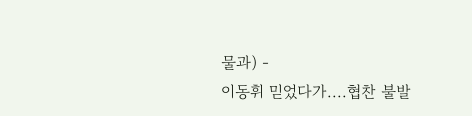물과) -
이동휘 믿었다가....협찬 불발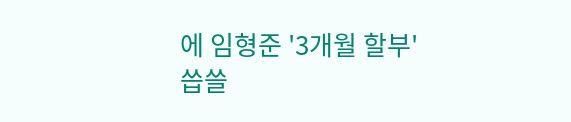에 임형준 '3개월 할부' 씁쓸